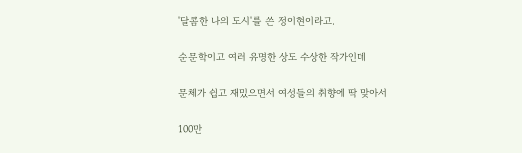'달콤한 나의 도시'를 쓴 정이현이라고.


순문학이고 여러 유명한 상도 수상한 작가인데


문체가 쉽고 재밌으면서 여성들의 취향에 딱 맞아서


100만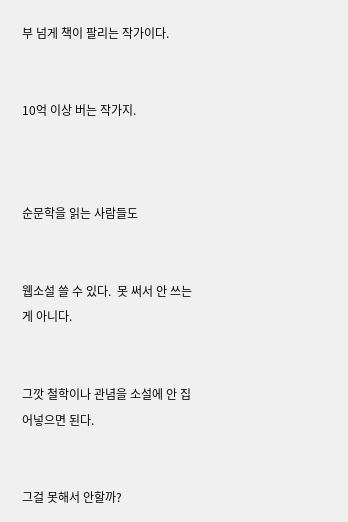부 넘게 책이 팔리는 작가이다.


10억 이상 버는 작가지.



순문학을 읽는 사람들도


웹소설 쓸 수 있다.  못 써서 안 쓰는 게 아니다.


그깟 철학이나 관념을 소설에 안 집어넣으면 된다.


그걸 못해서 안할까?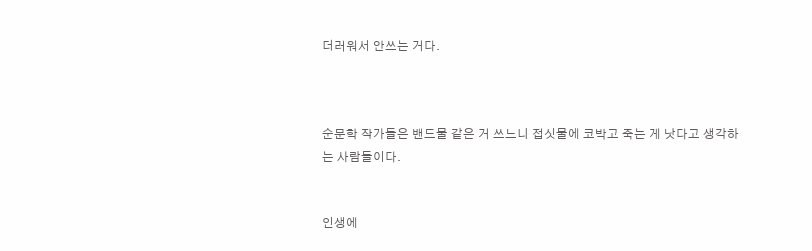더러워서 안쓰는 거다.



순문학 작가들은 밴드물 같은 거 쓰느니 접싯물에 코박고 죽는 게 낫다고 생각하는 사람들이다.


인생에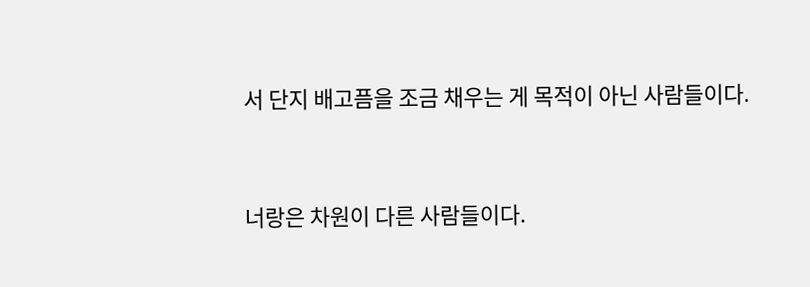서 단지 배고픔을 조금 채우는 게 목적이 아닌 사람들이다.


너랑은 차원이 다른 사람들이다.